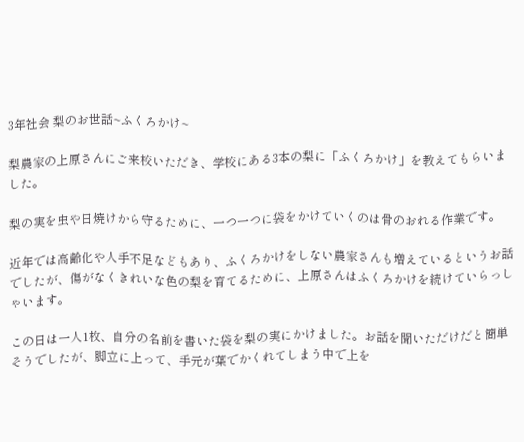3年社会 梨のお世話~ふくろかけ~

梨農家の上原さんにご来校いただき、学校にある3本の梨に「ふくろかけ」を教えてもらいました。

梨の実を虫や日焼けから守るために、一つ一つに袋をかけていくのは骨のおれる作業です。

近年では高齢化や人手不足などもあり、ふくろかけをしない農家さんも増えているというお話でしたが、傷がなくきれいな色の梨を育てるために、上原さんはふくろかけを続けていらっしゃいます。

この日は一人1枚、自分の名前を書いた袋を梨の実にかけました。お話を聞いただけだと簡単そうでしたが、脚立に上って、手元が葉でかくれてしまう中で上を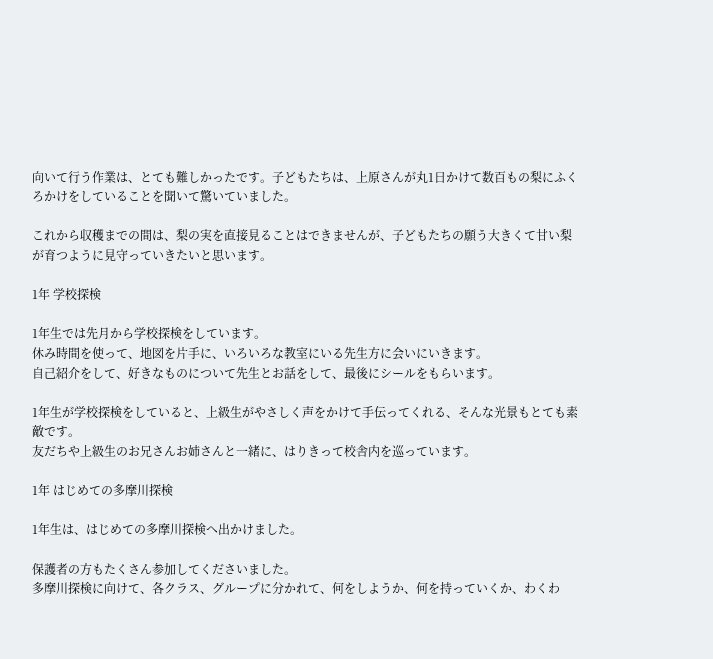向いて行う作業は、とても難しかったです。子どもたちは、上原さんが丸1日かけて数百もの梨にふくろかけをしていることを聞いて驚いていました。

これから収穫までの間は、梨の実を直接見ることはできませんが、子どもたちの願う大きくて甘い梨が育つように見守っていきたいと思います。

1年 学校探検

1年生では先月から学校探検をしています。
休み時間を使って、地図を片手に、いろいろな教室にいる先生方に会いにいきます。
自己紹介をして、好きなものについて先生とお話をして、最後にシールをもらいます。

1年生が学校探検をしていると、上級生がやさしく声をかけて手伝ってくれる、そんな光景もとても素敵です。
友だちや上級生のお兄さんお姉さんと一緒に、はりきって校舎内を巡っています。

1年 はじめての多摩川探検

1年生は、はじめての多摩川探検へ出かけました。

保護者の方もたくさん参加してくださいました。
多摩川探検に向けて、各クラス、グループに分かれて、何をしようか、何を持っていくか、わくわ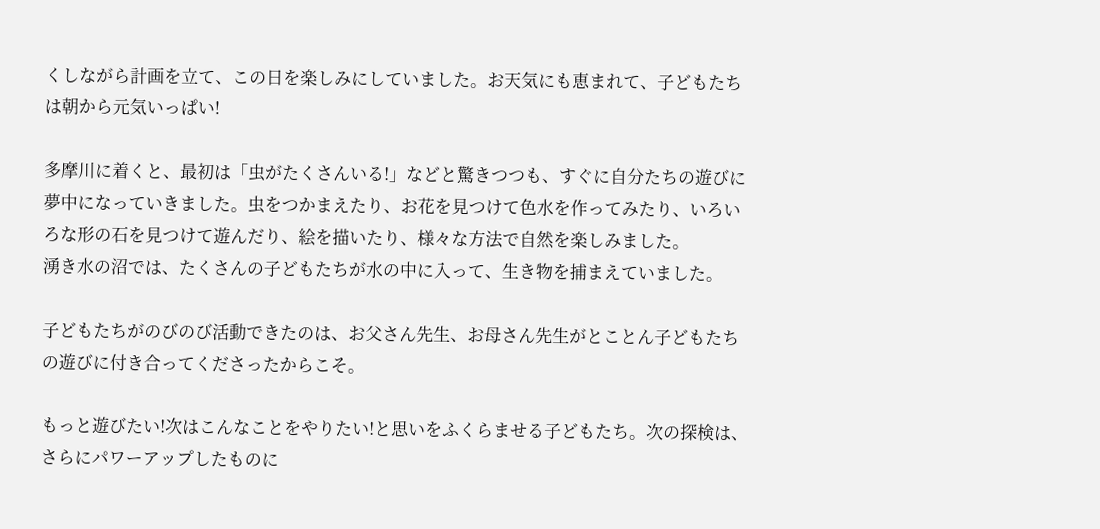くしながら計画を立て、この日を楽しみにしていました。お天気にも恵まれて、子どもたちは朝から元気いっぱい!

多摩川に着くと、最初は「虫がたくさんいる!」などと驚きつつも、すぐに自分たちの遊びに夢中になっていきました。虫をつかまえたり、お花を見つけて色水を作ってみたり、いろいろな形の石を見つけて遊んだり、絵を描いたり、様々な方法で自然を楽しみました。
湧き水の沼では、たくさんの子どもたちが水の中に入って、生き物を捕まえていました。

子どもたちがのびのび活動できたのは、お父さん先生、お母さん先生がとことん子どもたちの遊びに付き合ってくださったからこそ。

もっと遊びたい!次はこんなことをやりたい!と思いをふくらませる子どもたち。次の探検は、さらにパワーアップしたものに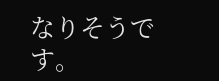なりそうです。